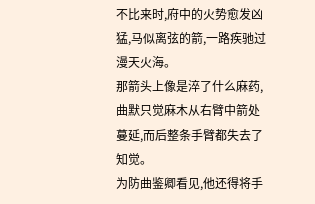不比来时,府中的火势愈发凶猛,马似离弦的箭,一路疾驰过漫天火海。
那箭头上像是淬了什么麻药,曲默只觉麻木从右臂中箭处蔓延,而后整条手臂都失去了知觉。
为防曲鉴卿看见,他还得将手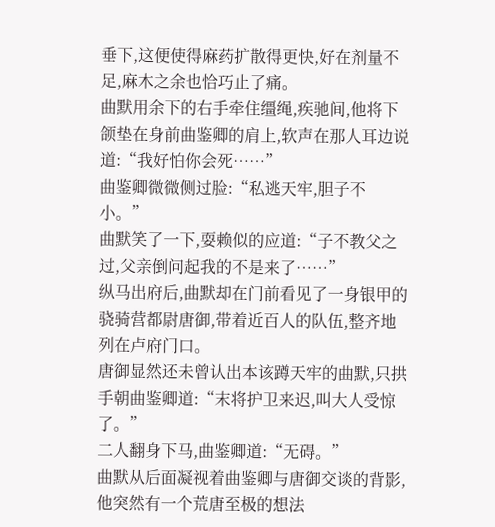垂下,这便使得麻药扩散得更快,好在剂量不足,麻木之余也恰巧止了痛。
曲默用余下的右手牵住缰绳,疾驰间,他将下颌垫在身前曲鉴卿的肩上,软声在那人耳边说道:“我好怕你会死……”
曲鉴卿微微侧过脸:“私逃天牢,胆子不小。”
曲默笑了一下,耍赖似的应道:“子不教父之过,父亲倒问起我的不是来了……”
纵马出府后,曲默却在门前看见了一身银甲的骁骑营都尉唐御,带着近百人的队伍,整齐地列在卢府门口。
唐御显然还未曾认出本该蹲天牢的曲默,只拱手朝曲鉴卿道:“末将护卫来迟,叫大人受惊了。”
二人翻身下马,曲鉴卿道:“无碍。”
曲默从后面凝视着曲鉴卿与唐御交谈的背影,他突然有一个荒唐至极的想法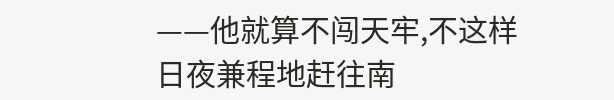——他就算不闯天牢,不这样日夜兼程地赶往南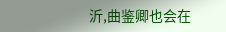沂,曲鉴卿也会在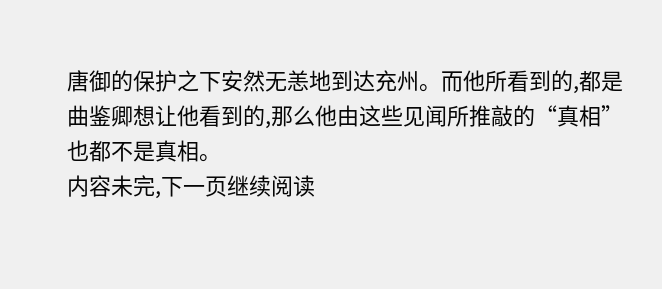唐御的保护之下安然无恙地到达充州。而他所看到的,都是曲鉴卿想让他看到的,那么他由这些见闻所推敲的“真相”也都不是真相。
内容未完,下一页继续阅读